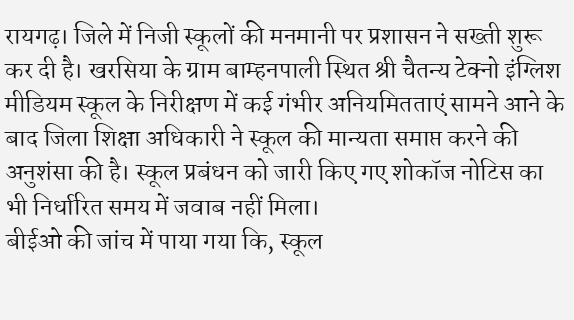रायगढ़। जिले में निजी स्कूलों की मनमानी पर प्रशासन ने सख्ती शुरू कर दी है। खरसिया के ग्राम बाम्हनपाली स्थित श्री चैतन्य टेक्नो इंग्लिश मीडियम स्कूल के निरीक्षण में कई गंभीर अनियमितताएं सामने आने के बाद जिला शिक्षा अधिकारी ने स्कूल की मान्यता समाप्त करने की अनुशंसा की है। स्कूल प्रबंधन को जारी किए गए शोकॉज नोटिस का भी निर्धारित समय में जवाब नहीं मिला।
बीईओ की जांच में पाया गया कि, स्कूल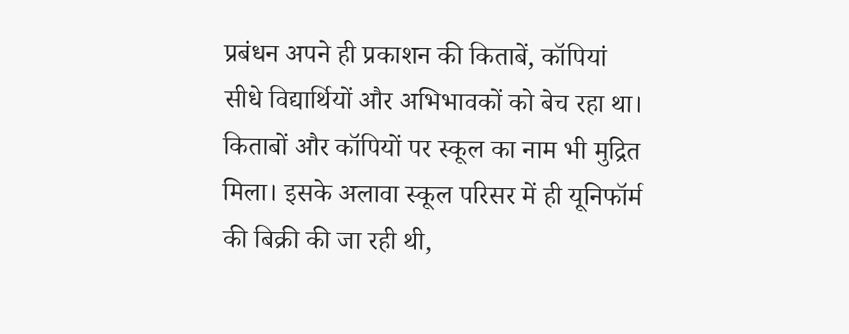प्रबंधन अपने ही प्रकाशन की किताबें, कॉपियां सीधे विद्यार्थियों और अभिभावकों को बेच रहा था। किताबों और कॉपियों पर स्कूल का नाम भी मुद्रित मिला। इसके अलावा स्कूल परिसर में ही यूनिफॉर्म की बिक्री की जा रही थी,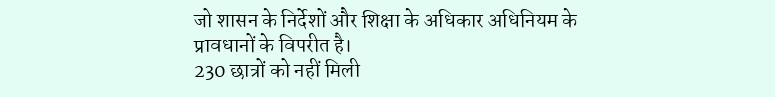जो शासन के निर्देशों और शिक्षा के अधिकार अधिनियम के प्रावधानों के विपरीत है।
230 छात्रों को नहीं मिली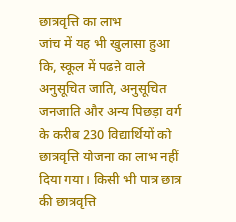छात्रवृत्ति का लाभ
जांच में यह भी खुलासा हुआ कि, स्कूल में पढऩे वाले अनुसूचित जाति, अनुसूचित जनजाति और अन्य पिछड़ा वर्ग के करीब 230 विद्यार्थियों को छात्रवृत्ति योजना का लाभ नहीं दिया गया। किसी भी पात्र छात्र की छात्रवृत्ति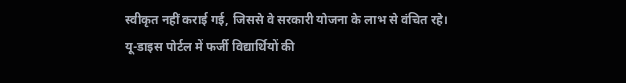स्वीकृत नहीं कराई गई, जिससे वे सरकारी योजना के लाभ से वंचित रहे।
यू-डाइस पोर्टल में फर्जी विद्यार्थियों की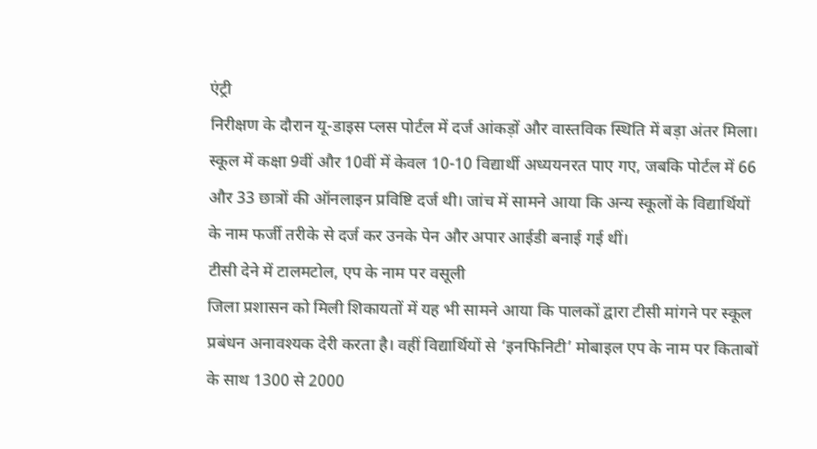एंट्री
निरीक्षण के दौरान यू-डाइस प्लस पोर्टल में दर्ज आंकड़ों और वास्तविक स्थिति में बड़ा अंतर मिला। स्कूल में कक्षा 9वीं और 10वीं में केवल 10-10 विद्यार्थी अध्ययनरत पाए गए, जबकि पोर्टल में 66 और 33 छात्रों की ऑनलाइन प्रविष्टि दर्ज थी। जांच में सामने आया कि अन्य स्कूलों के विद्यार्थियों के नाम फर्जी तरीके से दर्ज कर उनके पेन और अपार आईडी बनाई गई थीं।
टीसी देने में टालमटोल, एप के नाम पर वसूली
जिला प्रशासन को मिली शिकायतों में यह भी सामने आया कि पालकों द्वारा टीसी मांगने पर स्कूल प्रबंधन अनावश्यक देरी करता है। वहीं विद्यार्थियों से ‘इनफिनिटी’ मोबाइल एप के नाम पर किताबों के साथ 1300 से 2000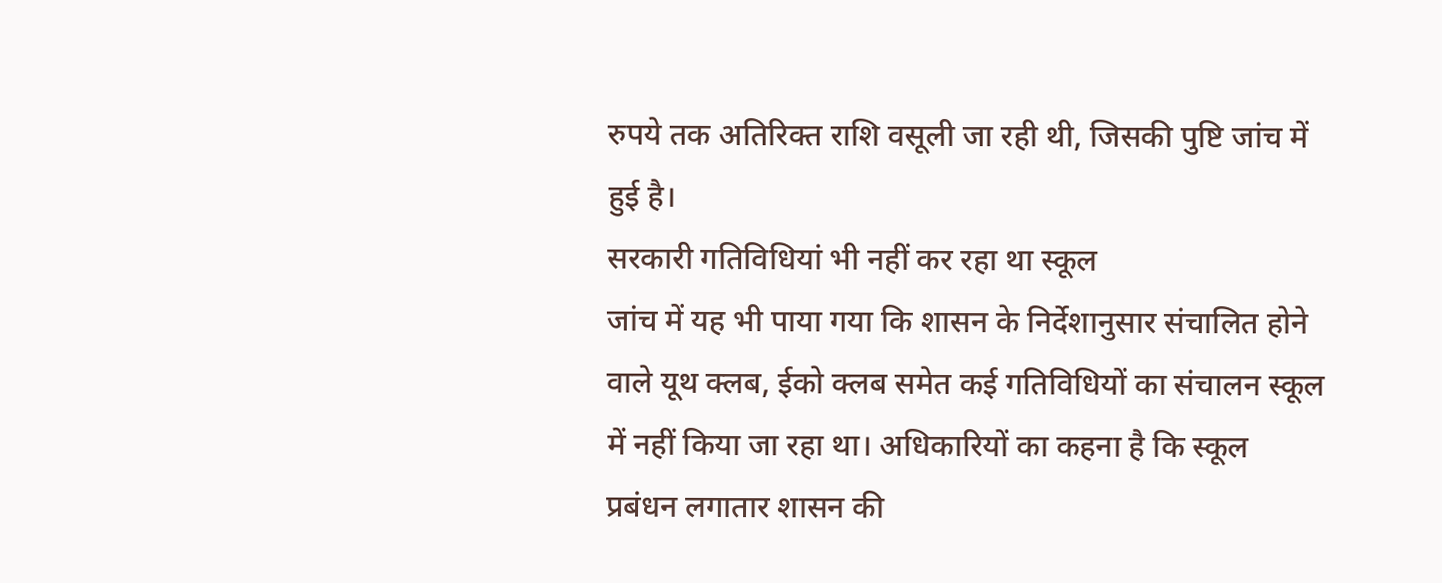रुपये तक अतिरिक्त राशि वसूली जा रही थी, जिसकी पुष्टि जांच में हुई है।
सरकारी गतिविधियां भी नहीं कर रहा था स्कूल
जांच में यह भी पाया गया कि शासन के निर्देशानुसार संचालित होने वाले यूथ क्लब, ईको क्लब समेत कई गतिविधियों का संचालन स्कूल में नहीं किया जा रहा था। अधिकारियों का कहना है कि स्कूल प्रबंधन लगातार शासन की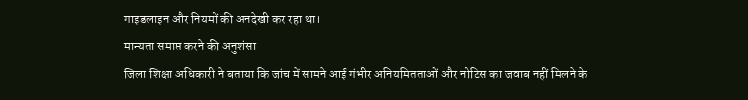गाइडलाइन और नियमों की अनदेखी कर रहा था।
मान्यता समाप्त करने की अनुशंसा
जिला शिक्षा अधिकारी ने बताया कि जांच में सामने आई गंभीर अनियमितताओं और नोटिस का जवाब नहीं मिलने के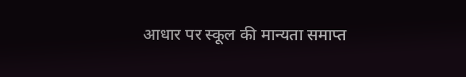आधार पर स्कूल की मान्यता समाप्त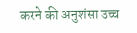करने की अनुशंसा उच्च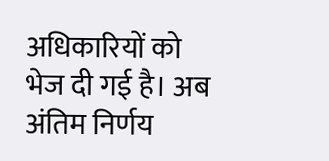अधिकारियों को भेज दी गई है। अब अंतिम निर्णय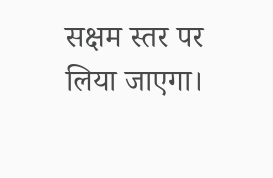सक्षम स्तर पर लिया जाएगा।